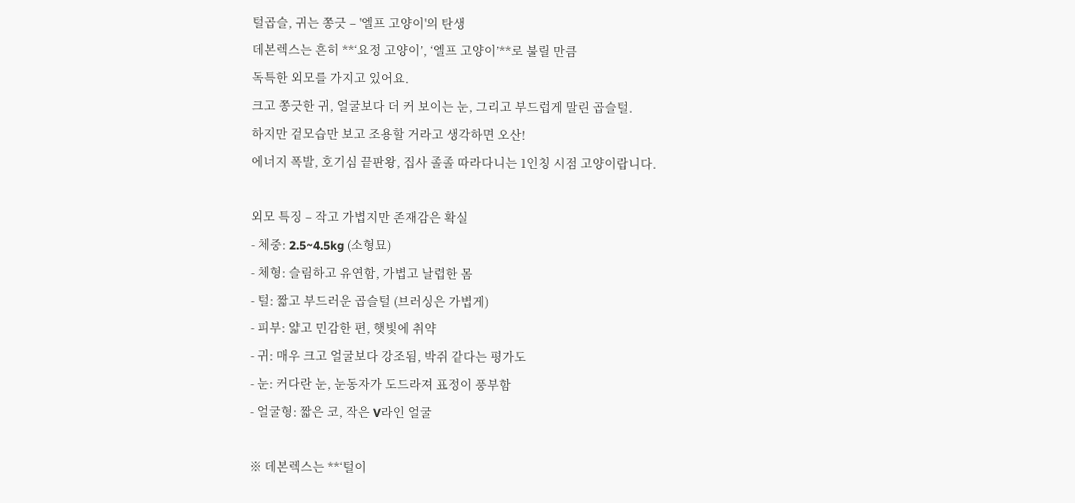털곱슬, 귀는 쫑긋 – '엘프 고양이'의 탄생
데본렉스는 흔히 **‘요정 고양이’, ‘엘프 고양이’**로 불릴 만큼
독특한 외모를 가지고 있어요.
크고 쫑긋한 귀, 얼굴보다 더 커 보이는 눈, 그리고 부드럽게 말린 곱슬털.
하지만 겉모습만 보고 조용할 거라고 생각하면 오산!
에너지 폭발, 호기심 끝판왕, 집사 졸졸 따라다니는 1인칭 시점 고양이랍니다.

외모 특징 – 작고 가볍지만 존재감은 확실
- 체중: 2.5~4.5kg (소형묘)
- 체형: 슬림하고 유연함, 가볍고 날렵한 몸
- 털: 짧고 부드러운 곱슬털 (브러싱은 가볍게)
- 피부: 얇고 민감한 편, 햇빛에 취약
- 귀: 매우 크고 얼굴보다 강조됨, 박쥐 같다는 평가도
- 눈: 커다란 눈, 눈동자가 도드라져 표정이 풍부함
- 얼굴형: 짧은 코, 작은 V라인 얼굴

※ 데본렉스는 **‘털이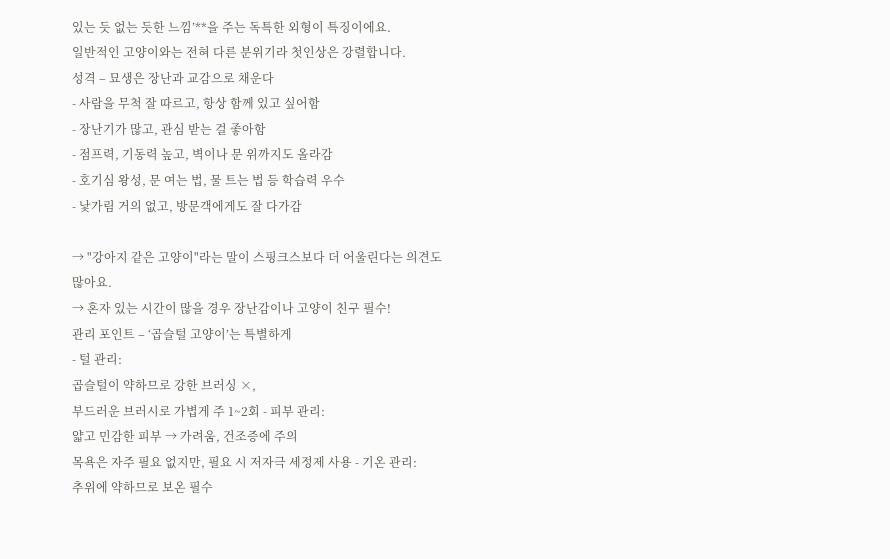있는 듯 없는 듯한 느낌’**을 주는 독특한 외형이 특징이에요.
일반적인 고양이와는 전혀 다른 분위기라 첫인상은 강렬합니다.
성격 – 묘생은 장난과 교감으로 채운다
- 사람을 무척 잘 따르고, 항상 함께 있고 싶어함
- 장난기가 많고, 관심 받는 걸 좋아함
- 점프력, 기동력 높고, 벽이나 문 위까지도 올라감
- 호기심 왕성, 문 여는 법, 물 트는 법 등 학습력 우수
- 낯가림 거의 없고, 방문객에게도 잘 다가감

→ "강아지 같은 고양이"라는 말이 스핑크스보다 더 어울린다는 의견도 많아요.
→ 혼자 있는 시간이 많을 경우 장난감이나 고양이 친구 필수!
관리 포인트 – ‘곱슬털 고양이’는 특별하게
- 털 관리:
곱슬털이 약하므로 강한 브러싱 ×,
부드러운 브러시로 가볍게 주 1~2회 - 피부 관리:
얇고 민감한 피부 → 가려움, 건조증에 주의
목욕은 자주 필요 없지만, 필요 시 저자극 세정제 사용 - 기온 관리:
추위에 약하므로 보온 필수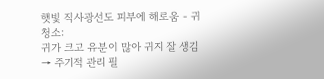햇빛 직사광선도 피부에 해로움 - 귀 청소:
귀가 크고 유분이 많아 귀지 잘 생김 → 주기적 관리 필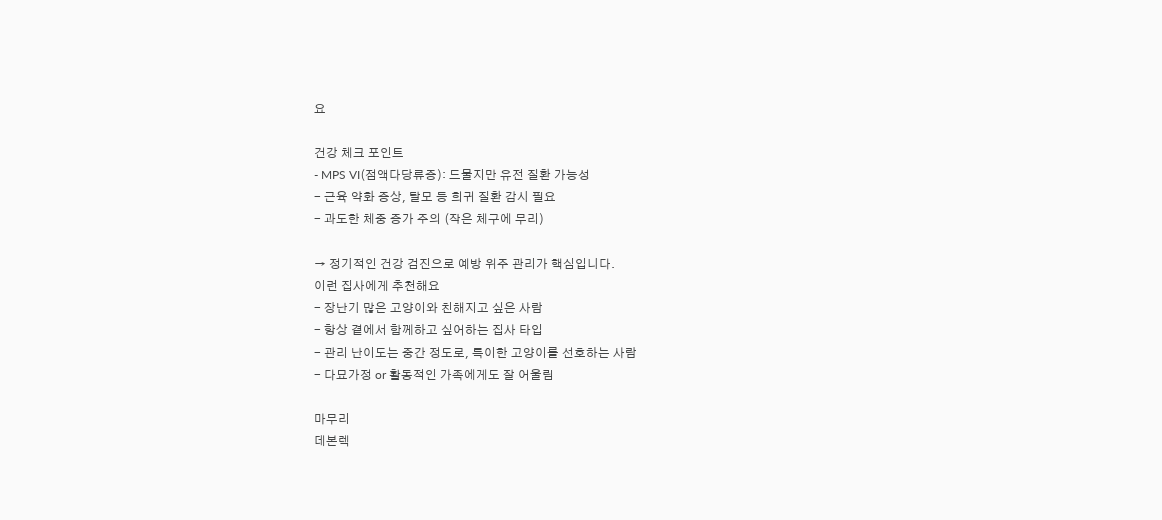요

건강 체크 포인트
- MPS VI(점액다당류증): 드물지만 유전 질환 가능성
- 근육 약화 증상, 탈모 등 희귀 질환 감시 필요
- 과도한 체중 증가 주의 (작은 체구에 무리)

→ 정기적인 건강 검진으로 예방 위주 관리가 핵심입니다.
이런 집사에게 추천해요
- 장난기 많은 고양이와 친해지고 싶은 사람
- 항상 곁에서 함께하고 싶어하는 집사 타입
- 관리 난이도는 중간 정도로, 특이한 고양이를 선호하는 사람
- 다묘가정 or 활동적인 가족에게도 잘 어울림

마무리
데본렉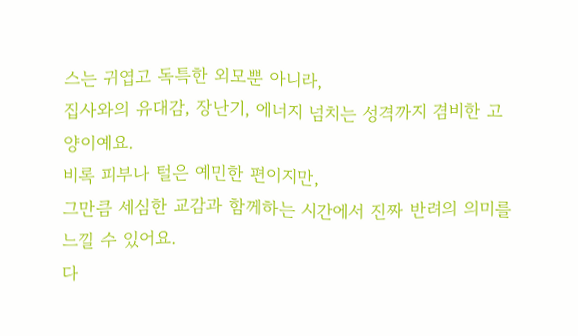스는 귀엽고 독특한 외모뿐 아니라,
집사와의 유대감, 장난기, 에너지 넘치는 성격까지 겸비한 고양이예요.
비록 피부나 털은 예민한 편이지만,
그만큼 세심한 교감과 함께하는 시간에서 진짜 반려의 의미를 느낄 수 있어요.
다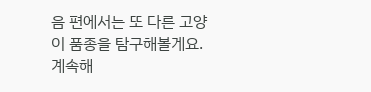음 편에서는 또 다른 고양이 품종을 탐구해볼게요.
계속해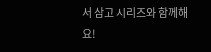서 삼고 시리즈와 함께해요!